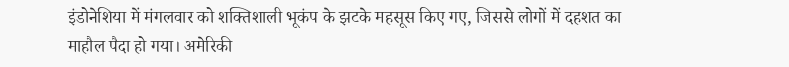इंडोनेशिया में मंगलवार को शक्तिशाली भूकंप के झटके महसूस किए गए, जिससे लोगों में दहशत का माहौल पैदा हो गया। अमेरिकी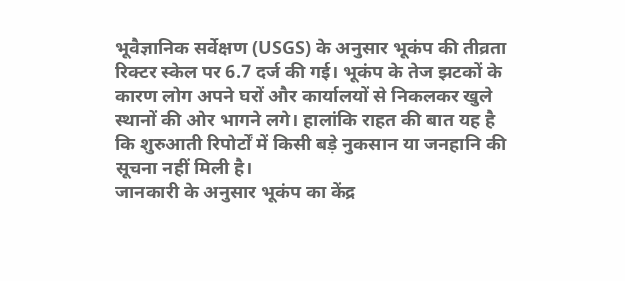भूवैज्ञानिक सर्वेक्षण (USGS) के अनुसार भूकंप की तीव्रता रिक्टर स्केल पर 6.7 दर्ज की गई। भूकंप के तेज झटकों के कारण लोग अपने घरों और कार्यालयों से निकलकर खुले स्थानों की ओर भागने लगे। हालांकि राहत की बात यह है कि शुरुआती रिपोर्टों में किसी बड़े नुकसान या जनहानि की सूचना नहीं मिली है।
जानकारी के अनुसार भूकंप का केंद्र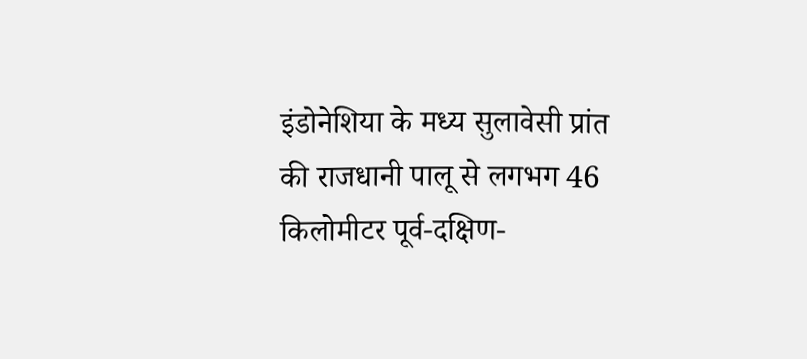इंडोनेशिया के मध्य सुलावेसी प्रांत की राजधानी पालू से लगभग 46 किलोमीटर पूर्व-दक्षिण-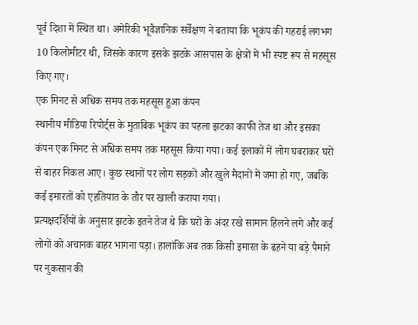पूर्व दिशा में स्थित था। अमेरिकी भूवैज्ञानिक सर्वेक्षण ने बताया कि भूकंप की गहराई लगभग 10 किलोमीटर थी, जिसके कारण इसके झटके आसपास के क्षेत्रों में भी स्पष्ट रूप से महसूस किए गए।
एक मिनट से अधिक समय तक महसूस हुआ कंपन
स्थानीय मीडिया रिपोर्ट्स के मुताबिक भूकंप का पहला झटका काफी तेज था और इसका कंपन एक मिनट से अधिक समय तक महसूस किया गया। कई इलाकों में लोग घबराकर घरों से बाहर निकल आए। कुछ स्थानों पर लोग सड़कों और खुले मैदानों में जमा हो गए, जबकि कई इमारतों को एहतियात के तौर पर खाली कराया गया।
प्रत्यक्षदर्शियों के अनुसार झटके इतने तेज थे कि घरों के अंदर रखे सामान हिलने लगे और कई लोगों को अचानक बाहर भागना पड़ा। हालांकि अब तक किसी इमारत के ढहने या बड़े पैमाने पर नुकसान की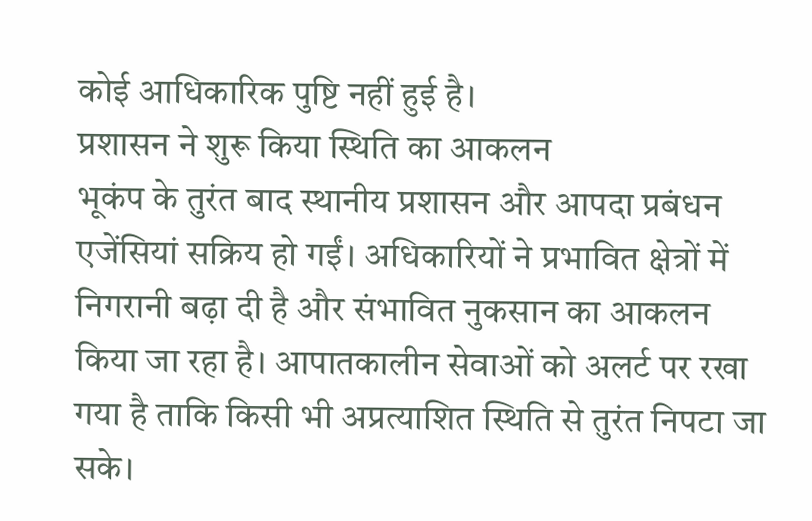कोई आधिकारिक पुष्टि नहीं हुई है।
प्रशासन ने शुरू किया स्थिति का आकलन
भूकंप के तुरंत बाद स्थानीय प्रशासन और आपदा प्रबंधन एजेंसियां सक्रिय हो गईं। अधिकारियों ने प्रभावित क्षेत्रों में निगरानी बढ़ा दी है और संभावित नुकसान का आकलन किया जा रहा है। आपातकालीन सेवाओं को अलर्ट पर रखा गया है ताकि किसी भी अप्रत्याशित स्थिति से तुरंत निपटा जा सके।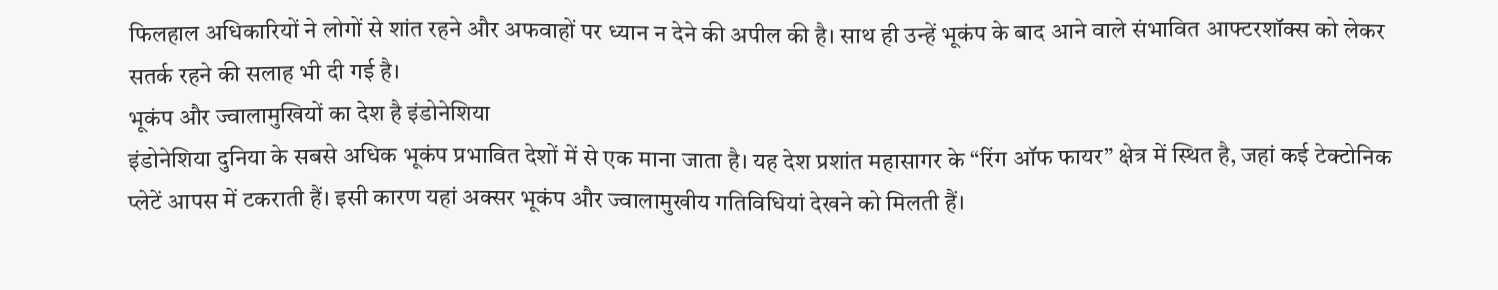फिलहाल अधिकारियों ने लोगों से शांत रहने और अफवाहों पर ध्यान न देने की अपील की है। साथ ही उन्हें भूकंप के बाद आने वाले संभावित आफ्टरशॉक्स को लेकर सतर्क रहने की सलाह भी दी गई है।
भूकंप और ज्वालामुखियों का देश है इंडोनेशिया
इंडोनेशिया दुनिया के सबसे अधिक भूकंप प्रभावित देशों में से एक माना जाता है। यह देश प्रशांत महासागर के “रिंग ऑफ फायर” क्षेत्र में स्थित है, जहां कई टेक्टोनिक प्लेटें आपस में टकराती हैं। इसी कारण यहां अक्सर भूकंप और ज्वालामुखीय गतिविधियां देखने को मिलती हैं।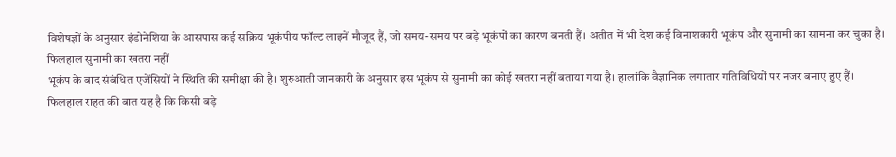विशेषज्ञों के अनुसार इंडोनेशिया के आसपास कई सक्रिय भूकंपीय फॉल्ट लाइनें मौजूद हैं, जो समय-समय पर बड़े भूकंपों का कारण बनती हैं। अतीत में भी देश कई विनाशकारी भूकंप और सुनामी का सामना कर चुका है।
फिलहाल सुनामी का खतरा नहीं
भूकंप के बाद संबंधित एजेंसियों ने स्थिति की समीक्षा की है। शुरुआती जानकारी के अनुसार इस भूकंप से सुनामी का कोई खतरा नहीं बताया गया है। हालांकि वैज्ञानिक लगातार गतिविधियों पर नजर बनाए हुए हैं।
फिलहाल राहत की बात यह है कि किसी बड़े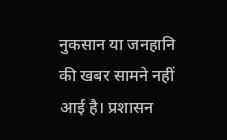नुकसान या जनहानि की खबर सामने नहीं आई है। प्रशासन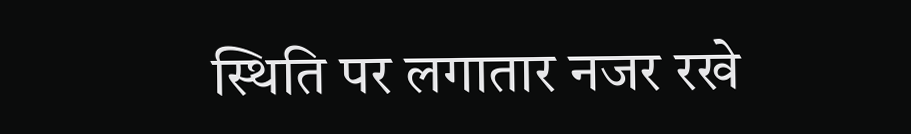स्थिति पर लगातार नजर रखे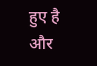हुए है और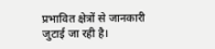प्रभावित क्षेत्रों से जानकारी जुटाई जा रही है।